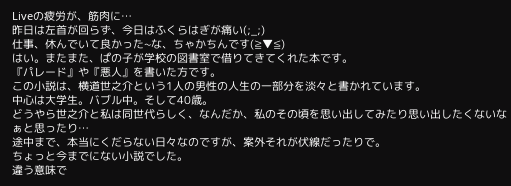Liveの疲労が、筋肉に…
昨日は左首が回らず、今日はふくらはぎが痛い(;_;)
仕事、休んでいて良かった~な、ちゃかちんです(≧▼≦)
はい。またまた、ぱの子が学校の図書室で借りてきてくれた本です。
『パレード』や『悪人』を書いた方です。
この小説は、横道世之介という1人の男性の人生の一部分を淡々と書かれています。
中心は大学生。バブル中。そして40歳。
どうやら世之介と私は同世代らしく、なんだか、私のその頃を思い出してみたり思い出したくないなぁと思ったり…
途中まで、本当にくだらない日々なのですが、案外それが伏線だったりで。
ちょっと今までにない小説でした。
違う意味で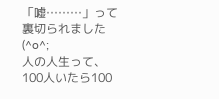「嘘………」って裏切られました(^o^;
人の人生って、100人いたら100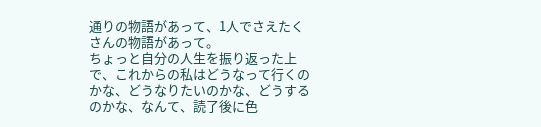通りの物語があって、1人でさえたくさんの物語があって。
ちょっと自分の人生を振り返った上で、これからの私はどうなって行くのかな、どうなりたいのかな、どうするのかな、なんて、読了後に色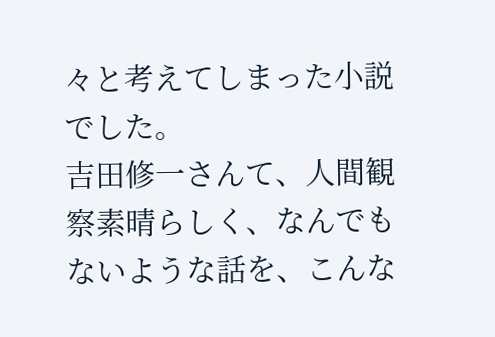々と考えてしまった小説でした。
吉田修一さんて、人間観察素晴らしく、なんでもないような話を、こんな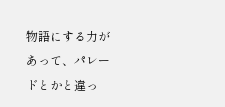物語にする力があって、パレードとかと違っ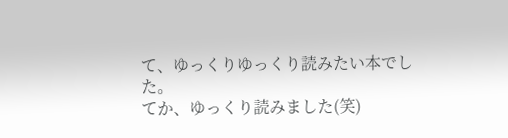て、ゆっくりゆっくり読みたい本でした。
てか、ゆっくり読みました(笑)